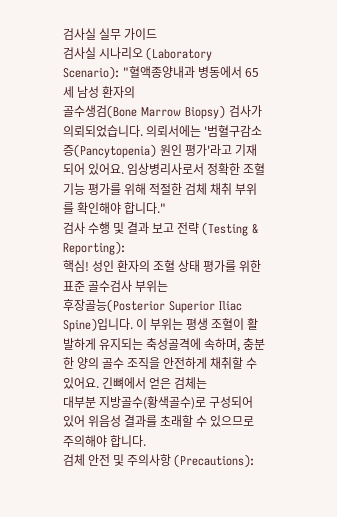검사실 실무 가이드
검사실 시나리오 (Laboratory Scenario): "혈액종양내과 병동에서 65세 남성 환자의
골수생검(Bone Marrow Biopsy) 검사가 의뢰되었습니다. 의뢰서에는 '범혈구감소증(Pancytopenia) 원인 평가'라고 기재되어 있어요. 임상병리사로서 정확한 조혈 기능 평가를 위해 적절한 검체 채취 부위를 확인해야 합니다."
검사 수행 및 결과 보고 전략 (Testing & Reporting):
핵심! 성인 환자의 조혈 상태 평가를 위한 표준 골수검사 부위는
후장골능(Posterior Superior Iliac Spine)입니다. 이 부위는 평생 조혈이 활발하게 유지되는 축성골격에 속하며, 충분한 양의 골수 조직을 안전하게 채취할 수 있어요. 긴뼈에서 얻은 검체는
대부분 지방골수(황색골수)로 구성되어 있어 위음성 결과를 초래할 수 있으므로 주의해야 합니다.
검체 안전 및 주의사항 (Precautions):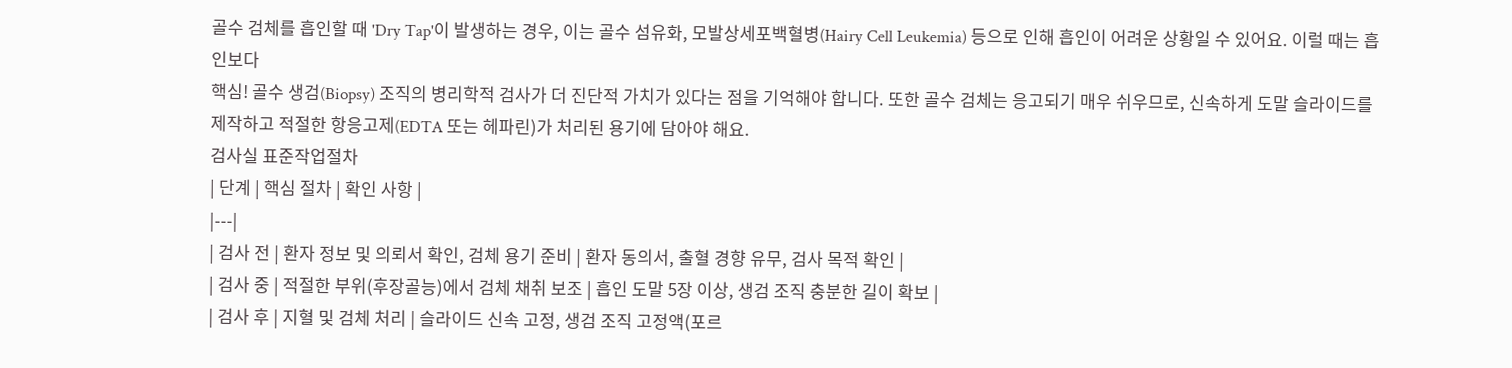골수 검체를 흡인할 때 'Dry Tap'이 발생하는 경우, 이는 골수 섬유화, 모발상세포백혈병(Hairy Cell Leukemia) 등으로 인해 흡인이 어려운 상황일 수 있어요. 이럴 때는 흡인보다
핵심! 골수 생검(Biopsy) 조직의 병리학적 검사가 더 진단적 가치가 있다는 점을 기억해야 합니다. 또한 골수 검체는 응고되기 매우 쉬우므로, 신속하게 도말 슬라이드를 제작하고 적절한 항응고제(EDTA 또는 헤파린)가 처리된 용기에 담아야 해요.
검사실 표준작업절차
| 단계 | 핵심 절차 | 확인 사항 |
|---|
| 검사 전 | 환자 정보 및 의뢰서 확인, 검체 용기 준비 | 환자 동의서, 출혈 경향 유무, 검사 목적 확인 |
| 검사 중 | 적절한 부위(후장골능)에서 검체 채취 보조 | 흡인 도말 5장 이상, 생검 조직 충분한 길이 확보 |
| 검사 후 | 지혈 및 검체 처리 | 슬라이드 신속 고정, 생검 조직 고정액(포르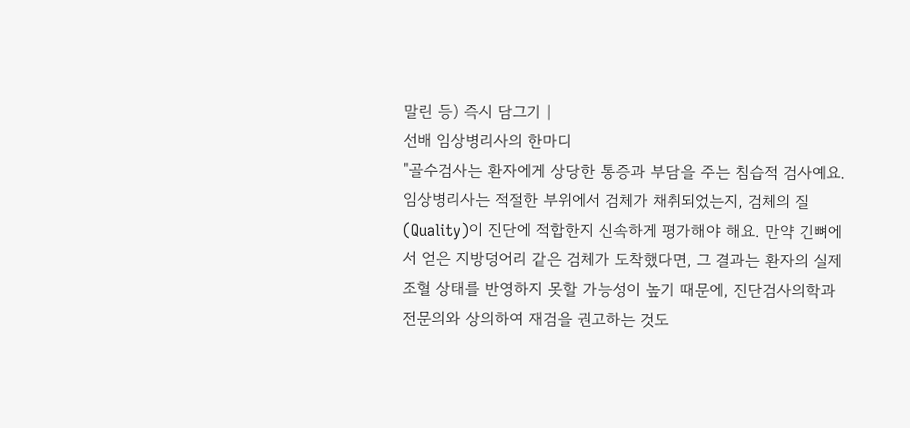말린 등) 즉시 담그기 |
선배 임상병리사의 한마디
"골수검사는 환자에게 상당한 통증과 부담을 주는 침습적 검사예요. 임상병리사는 적절한 부위에서 검체가 채취되었는지, 검체의 질(Quality)이 진단에 적합한지 신속하게 평가해야 해요. 만약 긴뼈에서 얻은 지방덩어리 같은 검체가 도착했다면, 그 결과는 환자의 실제 조혈 상태를 반영하지 못할 가능성이 높기 때문에, 진단검사의학과 전문의와 상의하여 재검을 권고하는 것도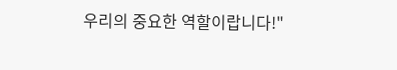우리의 중요한 역할이랍니다!"